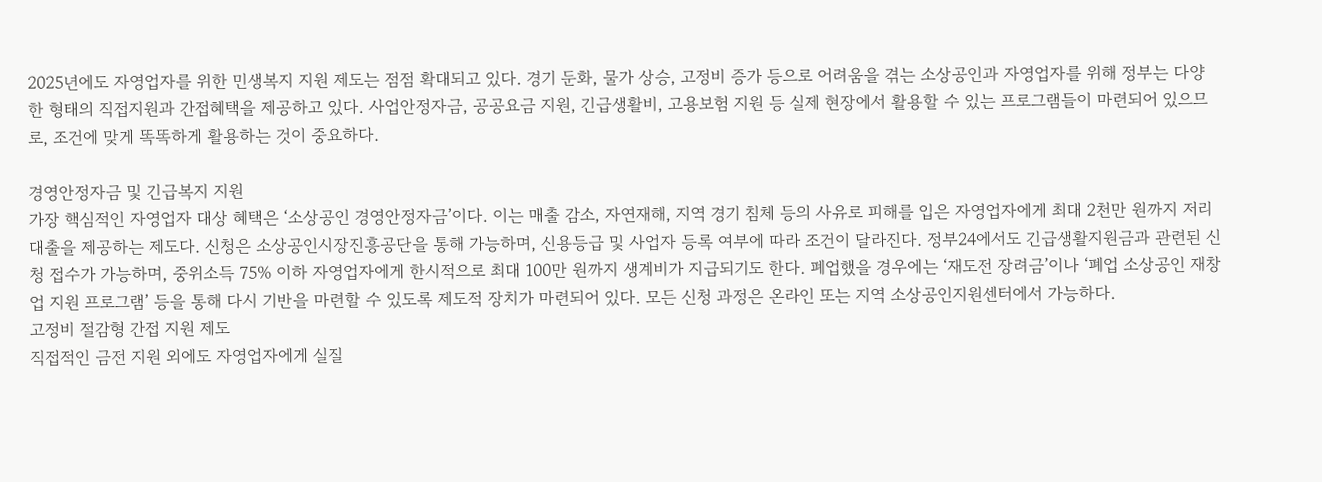2025년에도 자영업자를 위한 민생복지 지원 제도는 점점 확대되고 있다. 경기 둔화, 물가 상승, 고정비 증가 등으로 어려움을 겪는 소상공인과 자영업자를 위해 정부는 다양한 형태의 직접지원과 간접혜택을 제공하고 있다. 사업안정자금, 공공요금 지원, 긴급생활비, 고용보험 지원 등 실제 현장에서 활용할 수 있는 프로그램들이 마련되어 있으므로, 조건에 맞게 똑똑하게 활용하는 것이 중요하다.

경영안정자금 및 긴급복지 지원
가장 핵심적인 자영업자 대상 혜택은 ‘소상공인 경영안정자금’이다. 이는 매출 감소, 자연재해, 지역 경기 침체 등의 사유로 피해를 입은 자영업자에게 최대 2천만 원까지 저리 대출을 제공하는 제도다. 신청은 소상공인시장진흥공단을 통해 가능하며, 신용등급 및 사업자 등록 여부에 따라 조건이 달라진다. 정부24에서도 긴급생활지원금과 관련된 신청 접수가 가능하며, 중위소득 75% 이하 자영업자에게 한시적으로 최대 100만 원까지 생계비가 지급되기도 한다. 폐업했을 경우에는 ‘재도전 장려금’이나 ‘폐업 소상공인 재창업 지원 프로그램’ 등을 통해 다시 기반을 마련할 수 있도록 제도적 장치가 마련되어 있다. 모든 신청 과정은 온라인 또는 지역 소상공인지원센터에서 가능하다.
고정비 절감형 간접 지원 제도
직접적인 금전 지원 외에도 자영업자에게 실질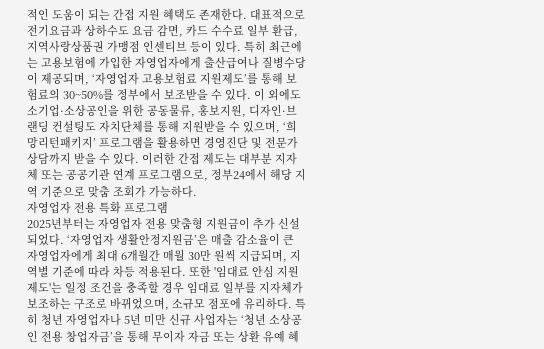적인 도움이 되는 간접 지원 혜택도 존재한다. 대표적으로 전기요금과 상하수도 요금 감면, 카드 수수료 일부 환급, 지역사랑상품권 가맹점 인센티브 등이 있다. 특히 최근에는 고용보험에 가입한 자영업자에게 출산급여나 질병수당이 제공되며, ‘자영업자 고용보험료 지원제도’를 통해 보험료의 30~50%를 정부에서 보조받을 수 있다. 이 외에도 소기업·소상공인을 위한 공동물류, 홍보지원, 디자인·브랜딩 컨설팅도 자치단체를 통해 지원받을 수 있으며, ‘희망리턴패키지’ 프로그램을 활용하면 경영진단 및 전문가 상담까지 받을 수 있다. 이러한 간접 제도는 대부분 지자체 또는 공공기관 연계 프로그램으로, 정부24에서 해당 지역 기준으로 맞춤 조회가 가능하다.
자영업자 전용 특화 프로그램
2025년부터는 자영업자 전용 맞춤형 지원금이 추가 신설되었다. ‘자영업자 생활안정지원금’은 매출 감소율이 큰 자영업자에게 최대 6개월간 매월 30만 원씩 지급되며, 지역별 기준에 따라 차등 적용된다. 또한 '임대료 안심 지원제도'는 일정 조건을 충족할 경우 임대료 일부를 지자체가 보조하는 구조로 바뀌었으며, 소규모 점포에 유리하다. 특히 청년 자영업자나 5년 미만 신규 사업자는 ‘청년 소상공인 전용 창업자금’을 통해 무이자 자금 또는 상환 유예 혜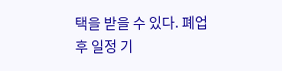택을 받을 수 있다. 폐업 후 일정 기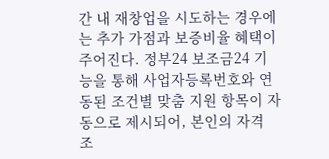간 내 재창업을 시도하는 경우에는 추가 가점과 보증비율 혜택이 주어진다. 정부24 보조금24 기능을 통해 사업자등록번호와 연동된 조건별 맞춤 지원 항목이 자동으로 제시되어, 본인의 자격 조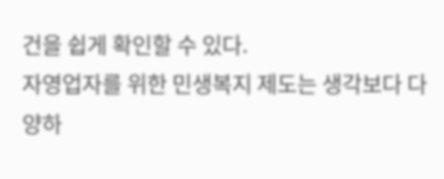건을 쉽게 확인할 수 있다.
자영업자를 위한 민생복지 제도는 생각보다 다양하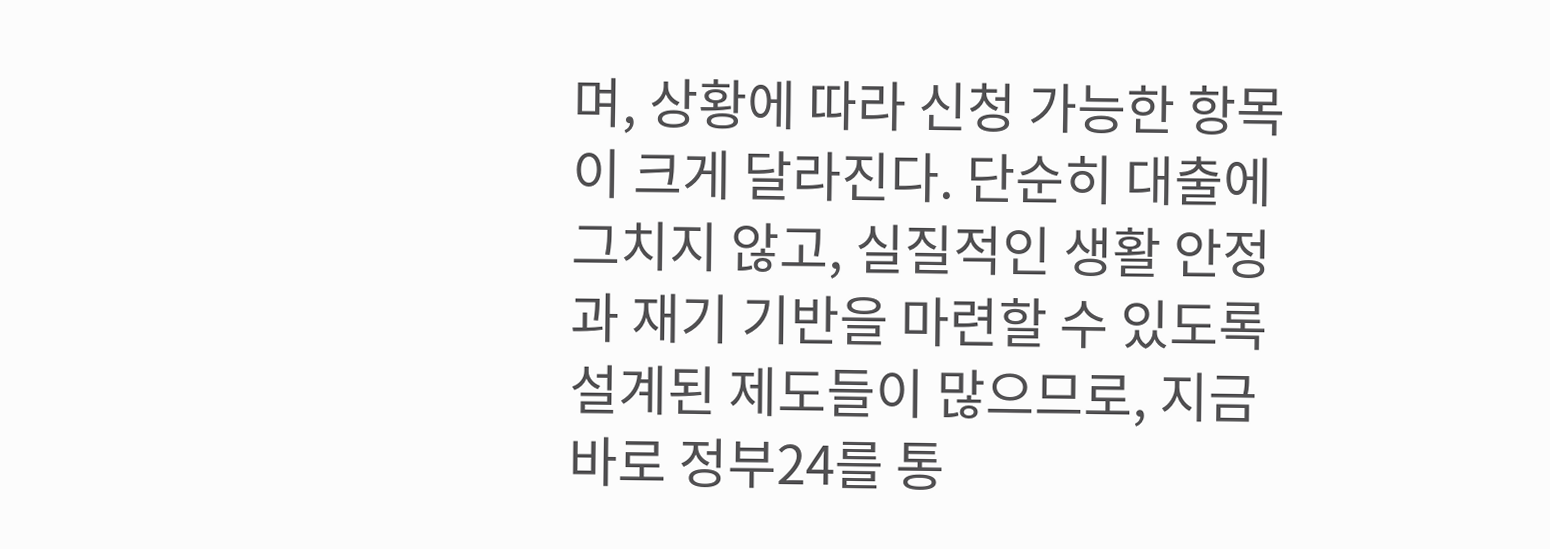며, 상황에 따라 신청 가능한 항목이 크게 달라진다. 단순히 대출에 그치지 않고, 실질적인 생활 안정과 재기 기반을 마련할 수 있도록 설계된 제도들이 많으므로, 지금 바로 정부24를 통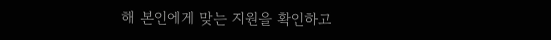해 본인에게 맞는 지원을 확인하고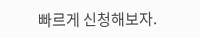빠르게 신청해보자.